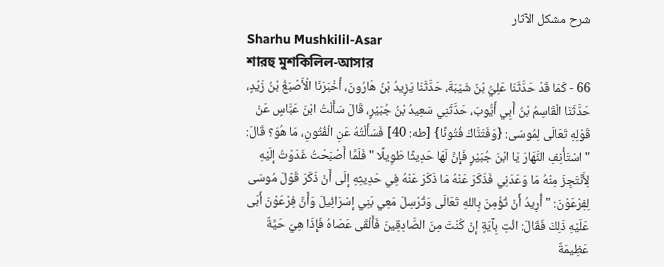شرح مشكل الآثار
Sharhu Mushkilil-Asar
শারহু মুশকিলিল-আসার
66 - كَمَا قَدْ حَدَّثَنَا عَلِيُّ بْنُ شَيْبَةَ، حَدَّثَنَا يَزِيدُ بْنُ هَارُونَ، أَخْبَرَنَا الْأَصْبَغُ بْنُ زَيْدٍ، حَدَّثَنَا الْقَاسِمُ بْنُ أَبِي أَيُّوبَ، حَدَّثَنِي سَعِيدُ بْنُ جُبَيْرٍ، قَالَ سَأَلْتُ ابْنَ عَبَّاسٍ عَنْ قَوْلِهِ تَعَالَى لِمُوسَى: {وَفَتَنَّاكَ فُتُونًا} [طه: 40] فَسَأَلْتُهُ عَنِ الْفُتُونِ، مَا هُوَ؟ قَالَ: " اسْتَأْنِفِ النَّهَارَ يَا ابْنَ جُبَيْرٍ فَإِنَّ لَهَا حَدِيثًا طَوِيلًا " فَلَمَّا أَصْبَحْتُ غَدَوْتُ إلَيْهِ لِأَنْتَجِزَ مِنْهُ مَا وَعَدَنِي فَذَكَرَ عَنْهُ مَا ذَكَرَ عَنْهُ فِي حَدِيثِهِ إلَى أَنْ ذَكَرَ قَوْلَ مُوسَى لِفِرْعَوْنَ: " أُرِيدُ أَنْ تُؤْمِنَ بِاللهِ تَعَالَى وَتُرْسِلَ مَعِي بَنِي إسْرَائِيلَ وَأَنَّ فِرْعَوْنَ أَبَى عَلَيْهِ ذَلِكَ فَقَالَ: ائْتِ بِآيَةٍ إنْ كُنْتَ مِنَ الصَّادِقِينَ فَأَلْقَى عَصَاهُ فَإِذَا هِيَ حَيَّةٌ عَظِيمَةٌ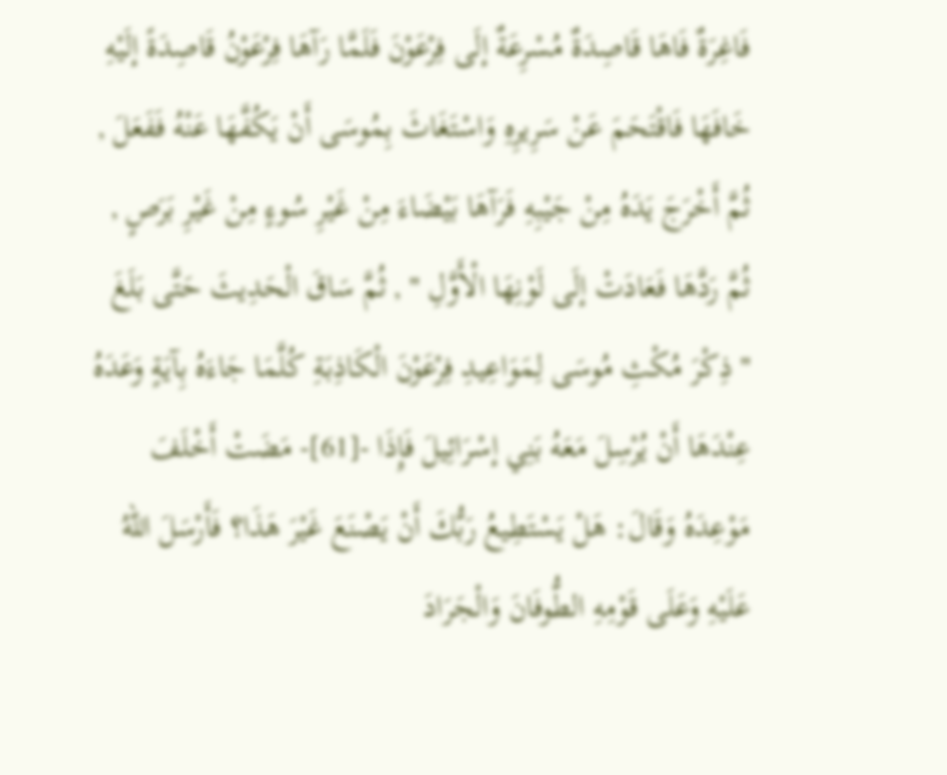فَاغِرَةٌ فَاهَا قَاصِدَةٌ مُسْرِعَةٌ إلَى فِرْعَوْنَ فَلَمَّا رَآهَا فِرْعَوْنُ قَاصِدَةً إلَيْهِ خَافَهَا فَاقْتَحَمَ عَنْ سَرِيرِهِ وَاسْتَغَاثَ بِمُوسَى أَنْ يَكُفَّهَا عَنْهُ فَفَعَلَ , ثُمَّ أَخْرَجَ يَدَهُ مِنْ جَيْبِهِ فَرَآهَا بَيْضَاءَ مِنْ غَيْرِ سُوءٍ مِنْ غَيْرِ بَرَصٍ , ثُمَّ رَدَّهَا فَعَادَتْ إلَى لَوْنِهَا الْأَوَّلِ " , ثُمَّ سَاقَ الْحَدِيثَ حَتَّى بَلَغَ " ذِكْرَ مُكْثِ مُوسَى لِمَوَاعِيدِ فِرْعَوْنَ الْكَاذِبَةِ كُلَّمَا جَاءَهُ بِآيَةٍ وَعَدَهُ عِنْدَهَا أَنْ يُرْسِلَ مَعَهُ بَنِي إسْرَائِيلَ فَإِذَا -[61]- مَضَتْ أَخْلَفَ مَوْعِدَهُ وَقَالَ: هَلْ يَسْتَطِيعُ رَبُّكَ أَنْ يَصْنَعَ غَيْرَ هَذَا؟ فَأَرْسَلَ اللهُ عَلَيْهِ وَعَلَى قَوْمِهِ الطُّوفَانَ وَالْجَرَادَ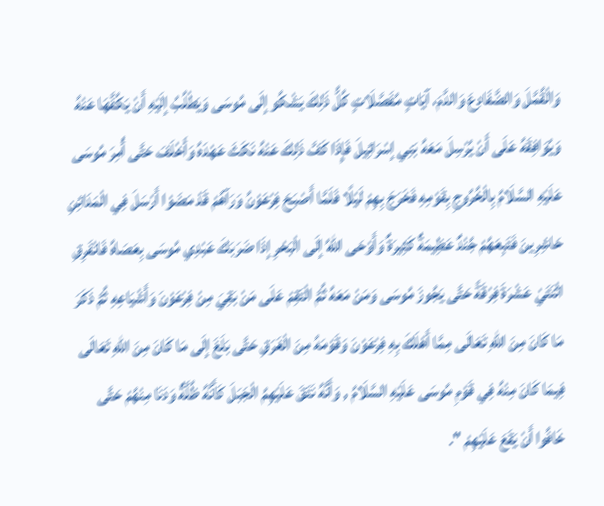وَالْقُمَّلَ وَالضَّفَادِعَ وَالدَّمَ، آيَاتٍ مُفَصَّلَاتٍ كُلُّ ذَلِكَ يَشْكُو إلَى مُوسَى وَيَطْلُبُ إلَيْهِ أَنْ يَكُفَّهَا عَنْهُ وَيُوَافِقَهُ عَلَى أَنْ يُرْسِلَ مَعَهُ بَنِي إسْرَائِيلَ فَإِذَا كَفَّ ذَلِكَ عَنْهُ نَكَثَ عَهْدَهُ وَأَخْلَفَ حَتَّى أُمِرَ مُوسَى عَلَيْهِ السَّلَامُ بِالْخُرُوجِ بِقَوْمِهِ فَخَرَجَ بِهِمْ لَيْلًا فَلَمَّا أَصْبَحَ فِرْعَوْنُ وَرَآهُمْ قَدْ مَضَوْا أَرْسَلَ فِي الْمَدَائِنِ حَاشِرِينَ فَتَبِعَهُمْ جُنْدٌ عَظِيمَةٌ كَثِيرَةٌ وَأَوْحَى اللهُ إلَى الْبَحْرِ إذَا ضَرَبَكَ عَبْدِي مُوسَى بِعَصَاهُ فَانْفَرِقِ اثْنَتَيْ عَشْرَةَ فِرْقَةً حَتَّى يَجُوزَ مُوسَى وَمَنْ مَعَهُ ثُمَّ الْتَقِمْ عَلَى مَنْ بَقِيَ مِنْ فِرْعَوْنَ وَأَشْيَاعِهِ ثُمَّ ذَكَرَ مَا كَانَ مِنَ اللهِ تَعَالَى مِمَّا أَهْلَكَ بِهِ فِرْعَوْنَ وَقَوْمَهُ مِنَ الْغَرَقِ حَتَّى بَلَغَ إلَى مَا كَانَ مِنَ اللهِ تَعَالَى فِيمَا كَانَ مِنْهُ فِي قَوْمِ مُوسَى عَلَيْهِ السَّلَامُ , وَأَنَّهُ نَتَقَ عَلَيْهِمُ الْجَبَلَ كَأَنَّهُ ظُلَّةٌ وَدَنَا مِنْهُمْ حَتَّى خَافُوا أَنْ يَقَعَ عَلَيْهِمْ ".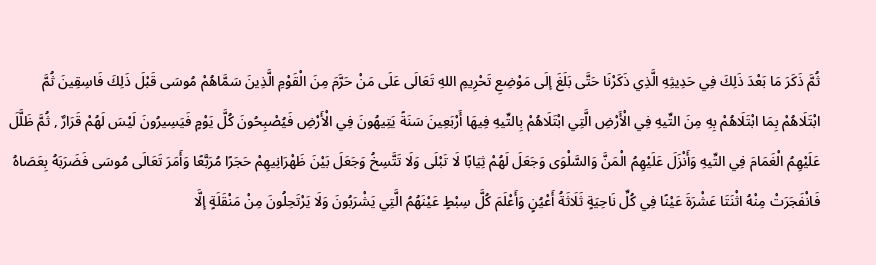ثُمَّ ذَكَرَ مَا بَعْدَ ذَلِكَ فِي حَدِيثِهِ الَّذِي ذَكَرْنَا حَتَّى بَلَغَ إلَى مَوْضِعِ تَحْرِيمِ اللهِ تَعَالَى عَلَى مَنْ حَرَّمَ مِنَ الْقَوْمِ الَّذِينَ سَمَّاهُمْ مُوسَى قَبْلَ ذَلِكَ فَاسِقِينَ ثُمَّ ابْتَلَاهُمْ بِمَا ابْتَلَاهُمْ بِهِ مِنَ التِّيهِ فِي الْأَرْضِ الَّتِي ابْتَلَاهُمْ بِالتِّيهِ فِيهَا أَرْبَعِينَ سَنَةً يَتِيهُونَ فِي الْأَرْضِ فَيُصْبِحُونَ كُلَّ يَوْمٍ فَيَسِيرُونَ لَيْسَ لَهُمْ قَرَارٌ , ثُمَّ ظَلَّلَ عَلَيْهِمُ الْغَمَامَ فِي التِّيهِ وَأَنْزَلَ عَلَيْهِمُ الْمَنَّ وَالسَّلْوَى وَجَعَلَ لَهُمْ ثِيَابًا لَا تَبْلَى وَلَا تَتَّسِخُ وَجَعَلَ بَيْنَ ظَهْرَانِيهِمْ حَجَرًا مُرَبَّعًا وَأَمَرَ تَعَالَى مُوسَى فَضَرَبَهُ بِعَصَاهُ فَانْفَجَرَتْ مِنْهُ اثْنَتَا عَشْرَةَ عَيْنًا فِي كُلِّ نَاحِيَةٍ ثَلَاثَةُ أَعْيُنٍ وَأَعْلَمَ كُلَّ سِبْطٍ عَيْنَهُمُ الَّتِي يَشْرَبُونَ وَلَا يَرْتَحِلُونَ مِنْ مَنْقَلَةٍ إلَّا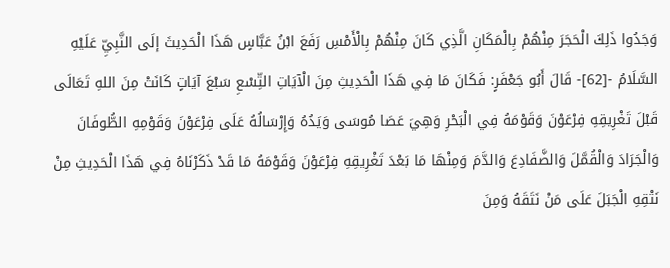وَجَدُوا ذَلِكَ الْحَجَرَ مِنْهُمْ بِالْمَكَانِ الَّذِي كَانَ مِنْهُمْ بِالْأَمْسِ رَفَعَ ابْنُ عَبَّاسٍ هَذَا الْحَدِيثَ إلَى النَّبِيِّ عَلَيْهِ السَّلَامُ -[62]- قَالَ أَبُو جَعْفَرٍ: فَكَانَ مَا فِي هَذَا الْحَدِيثِ مِنَ الْآيَاتِ التِّسْعِ سَبْعَ آيَاتٍ كَانَتْ مِنَ اللهِ تَعَالَى قَبْلَ تَغْرِيقِهِ فِرْعَوْنَ وَقَوْمَهُ فِي الْبَحْرِ وَهِيَ عَصَا مُوسَى وَيَدُهُ وَإِرْسَالُهُ عَلَى فِرْعَوْنَ وَقَوْمِهِ الطُّوفَانَ وَالْجَرَادَ وَالْقُمَّلَ وَالضَّفَادِعَ وَالدَّمَ وَمِنْهَا مَا بَعْدَ تَغْرِيقِهِ فِرْعَوْنَ وَقَوْمَهُ مَا قَدْ ذَكَرْنَاهُ فِي هَذَا الْحَدِيثِ مِنْ نَتْقِهِ الْجَبَلَ عَلَى مَنْ نَتَقَهُ وَمِنَ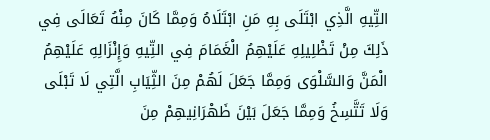التِّيهِ الَّذِي ابْتَلَى بِهِ مَنِ ابْتَلَاهُ وَمِمَّا كَانَ مِنْهُ تَعَالَى فِي ذَلِكَ مِنْ تَظْلِيلِهِ عَلَيْهِمُ الْغَمَامَ فِي التِّيهِ وَإِنْزَالِهِ عَلَيْهِمُ الْمَنَّ وَالسَّلْوَى وَمِمَّا جَعَلَ لَهُمْ مِنَ الثِّيَابِ الَّتِي لَا تَبْلَى وَلَا تَتَّسِخُ وَمِمَّا جَعَلَ بَيْنَ ظَهْرَانِيهِمْ مِنَ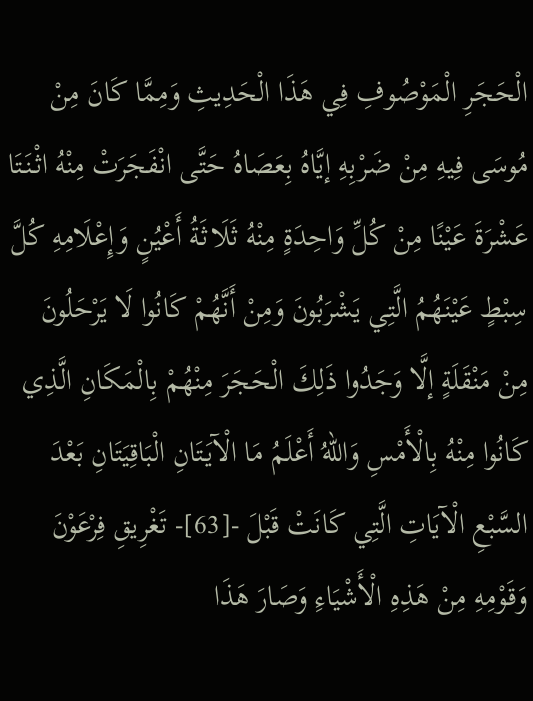الْحَجَرِ الْمَوْصُوفِ فِي هَذَا الْحَدِيثِ وَمِمَّا كَانَ مِنْ مُوسَى فِيهِ مِنْ ضَرْبِهِ إيَّاهُ بِعَصَاهُ حَتَّى انْفَجَرَتْ مِنْهُ اثْنَتَا عَشْرَةَ عَيْنًا مِنْ كُلِّ وَاحِدَةٍ مِنْهُ ثَلَاثَةُ أَعْيُنٍ وَإِعْلَامِهِ كُلَّ سِبْطٍ عَيْنَهُمُ الَّتِي يَشْرَبُونَ وَمِنْ أَنَّهُمْ كَانُوا لَا يَرْحَلُونَ مِنْ مَنْقَلَةٍ إلَّا وَجَدُوا ذَلِكَ الْحَجَرَ مِنْهُمْ بِالْمَكَانِ الَّذِي كَانُوا مِنْهُ بِالْأَمْسِ وَاللهُ أَعْلَمُ مَا الْآيَتَانِ الْبَاقِيَتَانِ بَعْدَ السَّبْعِ الْآيَاتِ الَّتِي كَانَتْ قَبْلَ -[63]- تَغْرِيقِ فِرْعَوْنَ وَقَوْمِهِ مِنْ هَذِهِ الْأَشْيَاءِ وَصَارَ هَذَا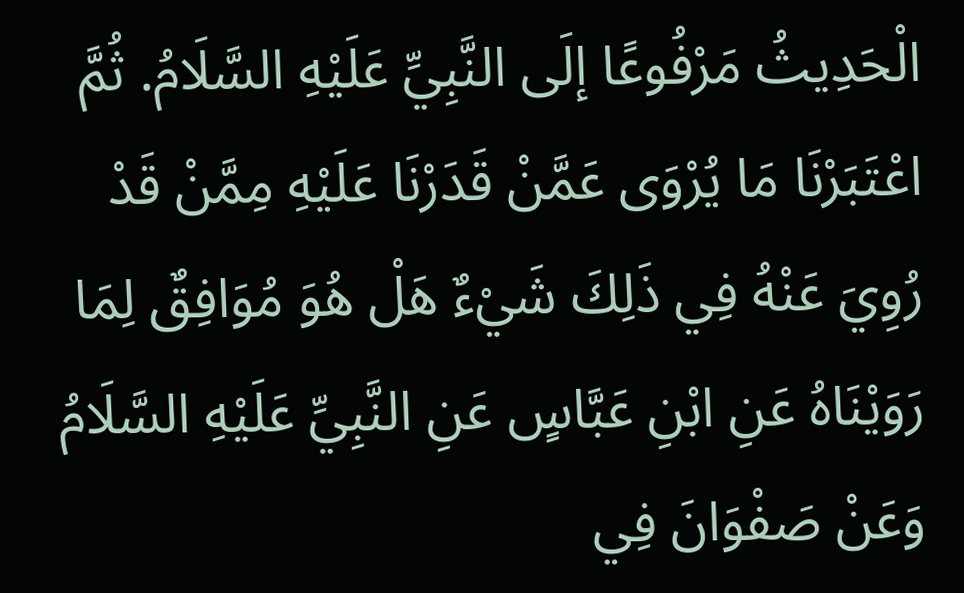الْحَدِيثُ مَرْفُوعًا إلَى النَّبِيِّ عَلَيْهِ السَّلَامُ. ثُمَّ اعْتَبَرْنَا مَا يُرْوَى عَمَّنْ قَدَرْنَا عَلَيْهِ مِمَّنْ قَدْ رُوِيَ عَنْهُ فِي ذَلِكَ شَيْءٌ هَلْ هُوَ مُوَافِقٌ لِمَا رَوَيْنَاهُ عَنِ ابْنِ عَبَّاسٍ عَنِ النَّبِيِّ عَلَيْهِ السَّلَامُ وَعَنْ صَفْوَانَ فِي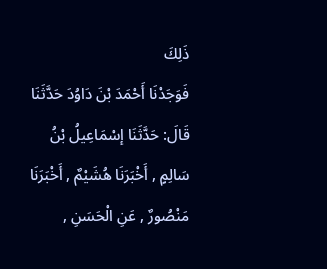ذَلِكَ
فَوَجَدْنَا أَحْمَدَ بْنَ دَاوُدَ حَدَّثَنَا قَالَ: حَدَّثَنَا إسْمَاعِيلُ بْنُ سَالِمٍ , أَخْبَرَنَا هُشَيْمٌ , أَخْبَرَنَا مَنْصُورٌ , عَنِ الْحَسَنِ ,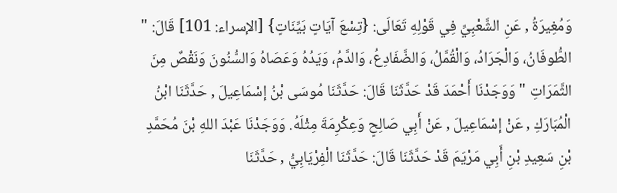وَمُغِيرَةُ , عَنِ الشَّعْبِيِّ فِي قَوْلِهِ تَعَالَى: {تِسْعَ آيَاتٍ بَيِّنَاتٍ} [الإسراء: 101] قَالَ: " الطُّوفَانُ، وَالْجَرَادُ، وَالْقُمَّلُ، وَالضَّفَادِعُ، وَالدَّمُ، وَيَدُهُ وَعَصَاهُ وَالسُّنُونَ وَنَقْصٌ مِنَ الثَّمَرَاتِ " وَوَجَدْنَا أَحْمَدَ قَدْ حَدَّثَنَا قَالَ: حَدَّثَنَا مُوسَى بْنُ إسْمَاعِيلَ , حَدَّثَنَا ابْنُ الْمُبَارَكِ , عَنْ إسْمَاعِيلَ , عَنْ أَبِي صَالِحٍ وَعِكْرِمَةَ مِثْلَهُ. وَوَجَدْنَا عَبْدَ اللهِ بْنَ مُحَمَّدِ بْنِ سَعِيدِ بْنِ أَبِي مَرْيَمَ قَدْ حَدَّثَنَا قَالَ: حَدَّثَنَا الْفِرْيَابِيُّ , حَدَّثَنَا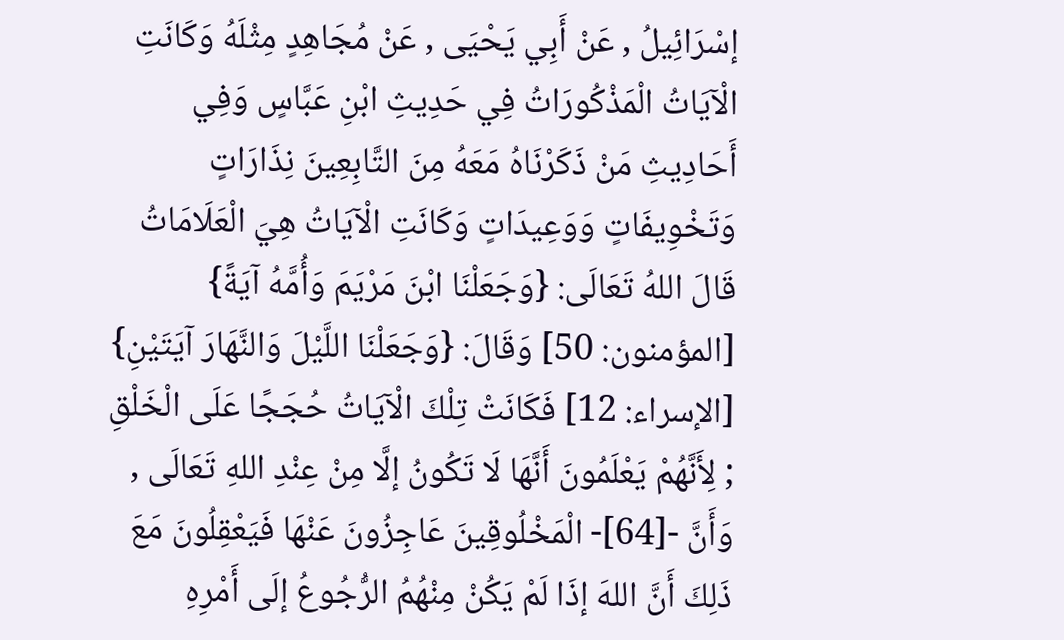إسْرَائِيلُ , عَنْ أَبِي يَحْيَى , عَنْ مُجَاهِدٍ مِثْلَهُ وَكَانَتِ الْآيَاتُ الْمَذْكُورَاتُ فِي حَدِيثِ ابْنِ عَبَّاسٍ وَفِي أَحَادِيثِ مَنْ ذَكَرْنَاهُ مَعَهُ مِنَ التَّابِعِينَ نِذَارَاتٍ وَتَخْوِيفَاتٍ وَوَعِيدَاتٍ وَكَانَتِ الْآيَاتُ هِيَ الْعَلَامَاتُ قَالَ اللهُ تَعَالَى: {وَجَعَلْنَا ابْنَ مَرْيَمَ وَأُمَّهُ آيَةً} [المؤمنون: 50] وَقَالَ: {وَجَعَلْنَا اللَّيْلَ وَالنَّهَارَ آيَتَيْنِ} [الإسراء: 12] فَكَانَتْ تِلْكَ الْآيَاتُ حُجَجًا عَلَى الْخَلْقِ ; لِأَنَّهُمْ يَعْلَمُونَ أَنَّهَا لَا تَكُونُ إلَّا مِنْ عِنْدِ اللهِ تَعَالَى , وَأَنَّ -[64]- الْمَخْلُوقِينَ عَاجِزُونَ عَنْهَا فَيَعْقِلُونَ مَعَ ذَلِكَ أَنَّ اللهَ إذَا لَمْ يَكُنْ مِنْهُمُ الرُّجُوعُ إلَى أَمْرِهِ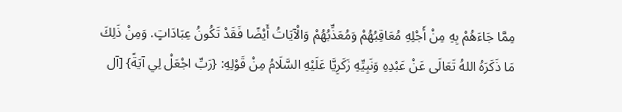مِمَّا جَاءَهُمْ بِهِ مِنْ أَجْلِهِ مُعَاقِبُهُمْ وَمُعَذِّبُهُمْ وَالْآيَاتُ أَيْضًا فَقَدْ تَكُونُ عِبَادَاتٍ. وَمِنْ ذَلِكَ مَا ذَكَرَهُ اللهُ تَعَالَى عَنْ عَبْدِهِ وَنَبِيِّهِ زَكَرِيَّا عَلَيْهِ السَّلَامُ مِنْ قَوْلِهِ: {رَبِّ اجْعَلْ لِي آيَةً} [آل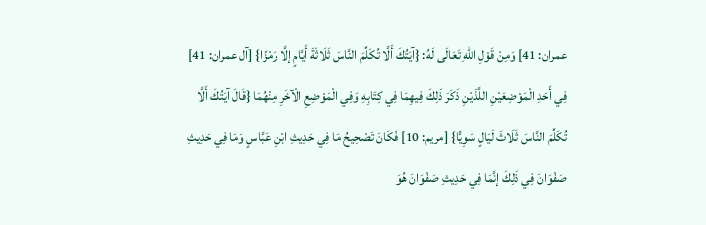عمران: 41] وَمِنْ قَوْلِ اللهِ تَعَالَى لَهُ: {آيَتُكَ أَلَّا تُكَلِّمَ النَّاسَ ثَلَاثَةَ أَيَّامٍ إلَّا رَمْزًا} [آل عمران: 41] فِي أَحَدِ الْمَوْضِعَيْنِ اللَّذَيْنِ ذَكَرَ ذَلِكَ فِيهِمَا فِي كِتَابِهِ وَفِي الْمَوْضِعِ الْآخَرِ مِنْهُمَا {قَالَ آيَتُكَ أَلَّا تُكَلِّمَ النَّاسَ ثَلَاثَ لَيَالٍ سَوِيًّا} [مريم: 10] فَكَانَ تَصْحِيحُ مَا فِي حَدِيثِ ابْنِ عَبَّاسٍ وَمَا فِي حَدِيثِ صَفْوَانَ فِي ذَلِكَ إنَّمَا فِي حَدِيثِ صَفْوَانَ هُوَ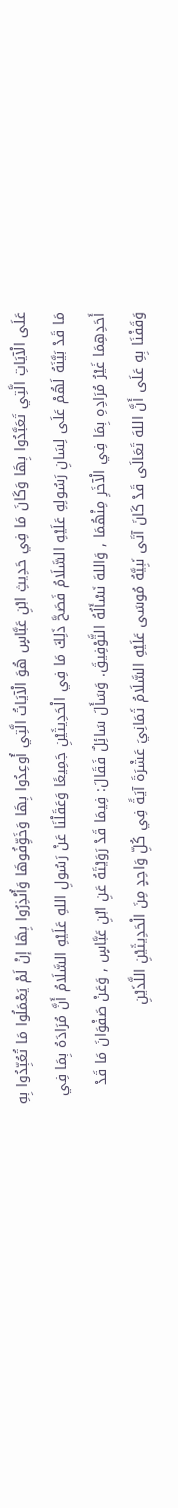عَلَى الْآيَاتِ الَّتِي تَعَبَّدُوا بِهَا وَكَانَ مَا فِي حَدِيثِ ابْنِ عَبَّاسٍ هُوَ الْآيَاتُ الَّتِي أُوعِدُوا بِهَا وَخَوِّفُوهَا وَأُنْذِرُوا بِهَا إنْ لَمْ يَعْمَلُوا مَا تُعُبِّدُوا بِهِ مَا قَدْ بَيَّنَهُ لَهُمْ عَلَى لِسَانِ رَسُولِهِ عَلَيْهِ السَّلَامُ فَصَحَّ ذَلِكَ مَا فِي الْحَدِيثَيْنِ جَمِيعًا وَعَقَلْنَا عَنْ رَسُولِ اللهِ عَلَيْهِ السَّلَامُ أَنَّ مُرَادَهُ بِمَا فِي أَحَدِهِمَا غَيْرُ مُرَادِهِ بِمَا فِي الْآخَرِ مِنْهُمَا , وَاللهَ نَسْأَلُهُ التَّوْفِيقَ. وَسَأَلَ سَائِلٌ فَقَالَ: فِيمَا قَدْ رَوَيْتَهُ عَنِ ابْنِ عَبَّاسٍ , وَعَنْ صَفْوَانَ مَا قَدْ وَقَفْنَا بِهِ عَلَى أَنَّ اللهَ تَعَالَى قَدْ كَانَ آتَى نَبِيَّهُ مُوسَى عَلَيْهِ السَّلَامُ ثَمَانِيَ عَشْرَةَ آيَةً فِي كُلِّ وَاحِدٍ مِنَ الْحَدِيثَيْنِ اللَّذَيْنِ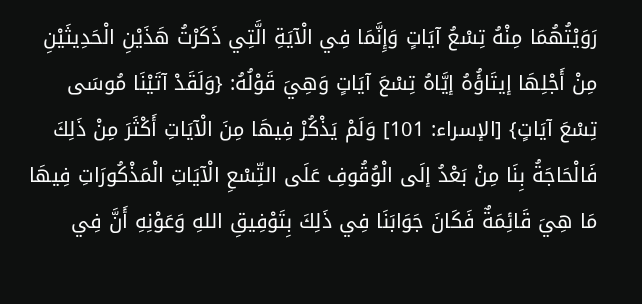رَوَيْتُهُمَا مِنْهُ تِسْعُ آيَاتٍ وَإِنَّمَا فِي الْآيَةِ الَّتِي ذَكَرْتُ هَذَيْنِ الْحَدِيثَيْنِ مِنْ أَجْلِهَا إيتَاؤُهُ إيَّاهُ تِسْعَ آيَاتٍ وَهِيَ قَوْلُهُ: {وَلَقَدْ آتَيْنَا مُوسَى تِسْعَ آيَاتٍ} [الإسراء: 101] وَلَمْ يَذْكُرْ فِيهَا مِنَ الْآيَاتِ أَكْثَرَ مِنْ ذَلِكَ فَالْحَاجَةُ بِنَا مِنْ بَعْدُ إلَى الْوُقُوفِ عَلَى التِّسْعِ الْآيَاتِ الْمَذْكُورَاتِ فِيهَا مَا هِيَ قَائِمَةٌ فَكَانَ جَوَابَنَا فِي ذَلِكَ بِتَوْفِيقِ اللهِ وَعَوْنِهِ أَنَّ فِي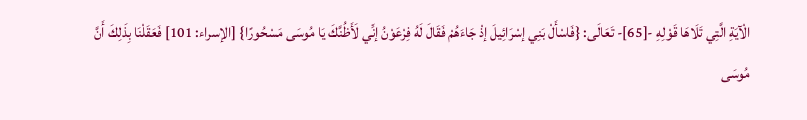الْآيَةِ الَّتِي تَلَاهَا قَوْلِهِ -[65]- تَعَالَى: {فَاسْأَلْ بَنِي إسْرَائِيلَ إذْ جَاءَهُمْ فَقَالَ لَهُ فِرْعَوْنُ إنِّي لَأَظُنَّكَ يَا مُوسَى مَسْحُورًا} [الإسراء: 101] فَعَقَلْنَا بِذَلِكَ أَنَّ مُوسَى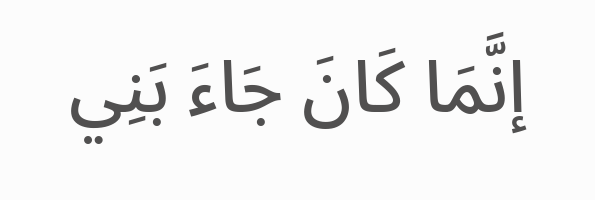إنَّمَا كَانَ جَاءَ بَنِي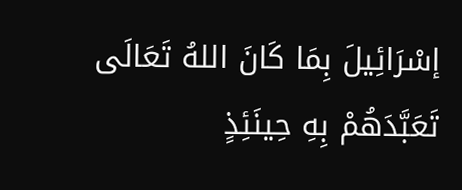إسْرَائِيلَ بِمَا كَانَ اللهُ تَعَالَى تَعَبَّدَهُمْ بِهِ حِينَئِذٍ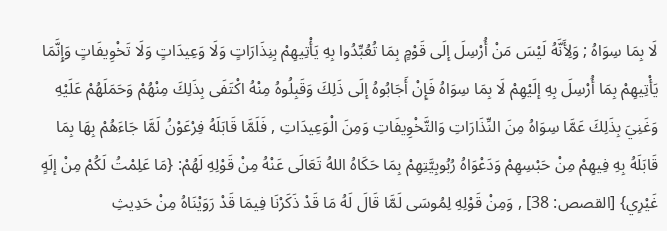لَا بِمَا سِوَاهُ ; وَلِأَنَّهُ لَيْسَ مَنْ أُرْسِلَ إلَى قَوْمٍ بِمَا تُعُبِّدُوا بِهِ يَأْتِيهِمْ بِنِذَارَاتٍ وَلَا وَعِيدَاتٍ وَلَا تَخْوِيفَاتٍ وَإِنَّمَا يَأْتِيهِمْ بِمَا أُرْسِلَ بِهِ إلَيْهِمْ لَا بِمَا سِوَاهُ فَإِنْ أَجَابُوهُ إلَى ذَلِكَ وَقَبِلُوهُ مِنْهُ اكْتَفَى بِذَلِكَ مِنْهُمْ وَحَمَلَهُمْ عَلَيْهِ وَغَنِيَ بِذَلِكَ عَمَّا سِوَاهُ مِنَ النِّذَارَاتِ وَالتَّخْوِيفَاتِ وَمِنَ الْوَعِيدَاتِ , فَلَمَّا قَابَلَهُ فِرْعَوْنُ لَمَّا جَاءَهُمْ بِهَا بِمَا قَابَلَهُ بِهِ فِيهِمْ مِنْ حَبْسِهِمْ وَدَعْوَاهُ رُبُوبِيَّتِهِمْ بِمَا حَكَاهُ اللهُ تَعَالَى عَنْهُ مِنْ قَوْلِهِ لَهُمْ: {مَا عَلِمْتُ لَكُمْ مِنْ إلَهٍ غَيْرِي} [القصص: 38] , وَمِنْ قَوْلِهِ لِمُوسَى لَمَّا قَالَ لَهُ مَا قَدْ ذَكَرْنَا فِيمَا قَدْ رَوَيْنَاهُ مِنْ حَدِيثِ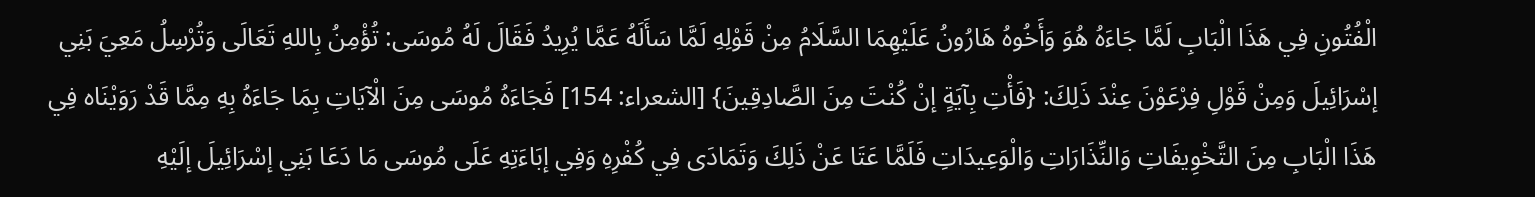الْفُتُونِ فِي هَذَا الْبَابِ لَمَّا جَاءَهُ هُوَ وَأَخُوهُ هَارُونُ عَلَيْهِمَا السَّلَامُ مِنْ قَوْلِهِ لَمَّا سَأَلَهُ عَمَّا يُرِيدُ فَقَالَ لَهُ مُوسَى: تُؤْمِنُ بِاللهِ تَعَالَى وَتُرْسِلُ مَعِيَ بَنِي إسْرَائِيلَ وَمِنْ قَوْلِ فِرْعَوْنَ عِنْدَ ذَلِكَ: {فَأْتِ بِآيَةٍ إنْ كُنْتَ مِنَ الصَّادِقِينَ} [الشعراء: 154] فَجَاءَهُ مُوسَى مِنَ الْآيَاتِ بِمَا جَاءَهُ بِهِ مِمَّا قَدْ رَوَيْنَاه فِي هَذَا الْبَابِ مِنَ التَّخْوِيفَاتِ وَالنِّذَارَاتِ وَالْوَعِيدَاتِ فَلَمَّا عَتَا عَنْ ذَلِكَ وَتَمَادَى فِي كُفْرِهِ وَفِي إبَاءَتِهِ عَلَى مُوسَى مَا دَعَا بَنِي إسْرَائِيلَ إلَيْهِ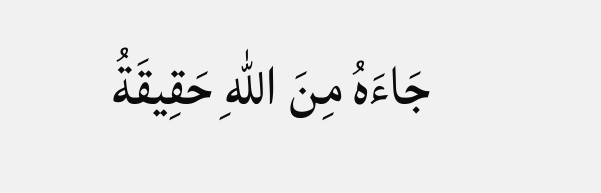جَاءَهُ مِنَ اللهِ حَقِيقَةُ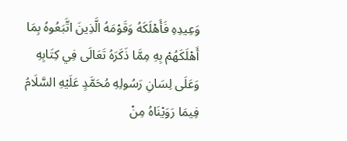وَعِيدِهِ فَأَهْلَكَهُ وَقَوْمَهُ الَّذِينَ اتَّبَعُوهُ بِمَا أَهْلَكَهُمْ بِهِ مِمَّا ذَكَرَهُ تَعَالَى فِي كِتَابِهِ وَعَلَى لِسَانِ رَسُولِهِ مُحَمَّدٍ عَلَيْهِ السَّلَامُ فِيمَا رَوَيْنَاهُ مِنْ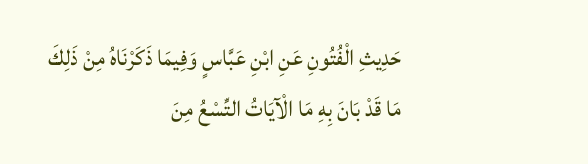حَدِيثِ الْفُتُونِ عَنِ ابْنِ عَبَّاسٍ وَفِيمَا ذَكَرْنَاهُ مِنْ ذَلِكَ مَا قَدْ بَانَ بِهِ مَا الْآيَاتُ التِّسْعُ مِنَ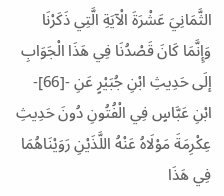الثَّمَانِيَ عَشْرَةَ الْآيَةِ الَّتِي ذَكَرْنَا وَإِنَّمَا كَانَ قَصْدُنَا فِي هَذَا الْجَوَابِ إلَى حَدِيثِ ابْنِ جُبَيْرٍ عَنِ -[66]- ابْنِ عَبَّاسٍ فِي الْفُتُونِ دُونَ حَدِيثِ عِكْرِمَةَ مَوْلَاهُ عَنْهُ اللَّذَيْنِ رَوَيْنَاهُمَا فِي هَذَا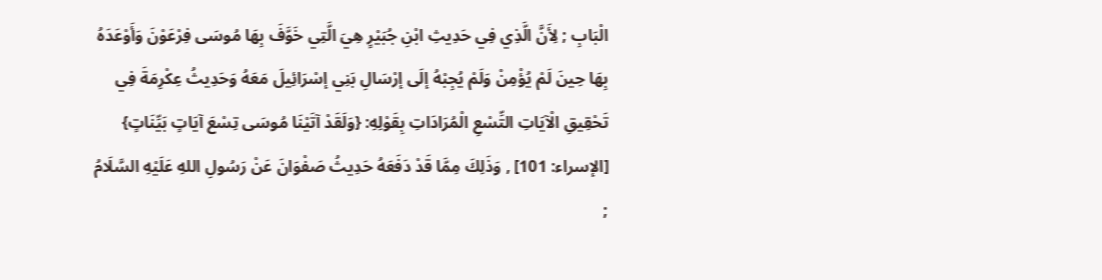الْبَابِ ; لِأَنَّ الَّذِي فِي حَدِيثِ ابْنِ جُبَيْرٍ هِيَ الَّتِي خَوَّفَ بِهَا مُوسَى فِرْعَوْنَ وَأَوْعَدَهُ بِهَا حِينَ لَمْ يُؤْمِنْ وَلَمْ يُجِبْهُ إلَى إرْسَالِ بَنِي إسْرَائِيلَ مَعَهُ وَحَدِيثُ عِكْرِمَةَ فِي تَحْقِيقِ الْآيَاتِ التِّسْعِ الْمُرَادَاتِ بِقَوْلِهِ: {وَلَقَدْ آتَيْنَا مُوسَى تِسْعَ آيَاتٍ بَيِّنَاتٍ} [الإسراء: 101] , وَذَلِكَ مِمَّا قَدْ دَفَعَهُ حَدِيثُ صَفْوَانَ عَنْ رَسُولِ اللهِ عَلَيْهِ السَّلَامُ ;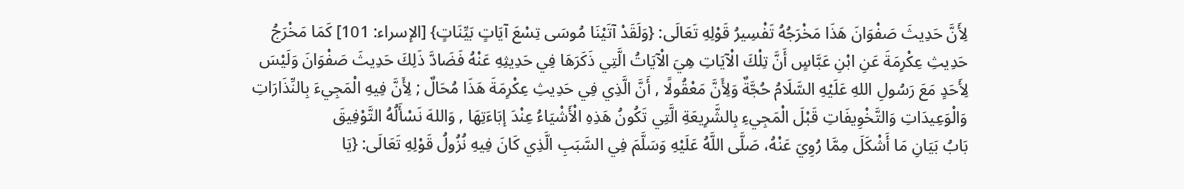لِأَنَّ حَدِيثَ صَفْوَانَ هَذَا مَخْرَجُهُ تَفْسِيرُ قَوْلِهِ تَعَالَى: {وَلَقَدْ آتَيْنَا مُوسَى تِسْعَ آيَاتٍ بَيِّنَاتٍ} [الإسراء: 101] كَمَا مَخْرَجُ حَدِيثِ عِكْرِمَةَ عَنِ ابْنِ عَبَّاسٍ أَنَّ تِلْكَ الْآيَاتِ هِيَ الْآيَاتُ الَّتِي ذَكَرَهَا فِي حَدِيثِهِ عَنْهُ فَضَادَّ ذَلِكَ حَدِيثَ صَفْوَانَ وَلَيْسَ لِأَحَدٍ مَعَ رَسُولِ اللهِ عَلَيْهِ السَّلَامُ حُجَّةٌ وَلِأَنَّ مَعْقُولًا , أَنَّ الَّذِي فِي حَدِيثِ عِكْرِمَةَ هَذَا مُحَالٌ ; لِأَنَّ فِيهِ الْمَجِيءَ بِالنِّذَارَاتِ وَالْوَعِيدَاتِ وَالتَّخْوِيفَاتِ قَبْلَ الْمَجِيءِ بِالشَّرِيعَةِ الَّتِي تَكُونُ هَذِهِ الْأَشْيَاءُ عِنْدَ إبَاءَتِهَا , وَاللهَ نَسْأَلُهُ التَّوْفِيقَ
بَابُ بَيَانِ مَا أَشْكَلَ مِمَّا رُوِيَ عَنْهُ، صَلَّى اللَّهُ عَلَيْهِ وَسَلَّمَ فِي السَّبَبِ الَّذِي كَانَ فِيهِ نُزُولُ قَوْلِهِ تَعَالَى: {يَا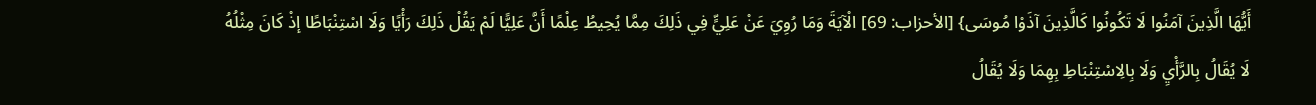أَيُّهَا الَّذِينَ آمَنُوا لَا تَكُونُوا كَالَّذِينَ آذَوْا مُوسَى} [الأحزاب: 69] الْآيَةَ وَمَا رُوِيَ عَنْ عَلِيٍّ فِي ذَلِكَ مِمَّا يُحِيطُ عِلْمًا أَنَّ عَلِيًّا لَمْ يَقُلْ ذَلِكَ رَأْيًا وَلَا اسْتِنْبَاطًا إذْ كَانَ مِثْلُهُ لَا يُقَالُ بِالرَّأْيِ وَلَا بِالِاسْتِنْبَاطِ بِهِمَا وَلَا يُقَالُ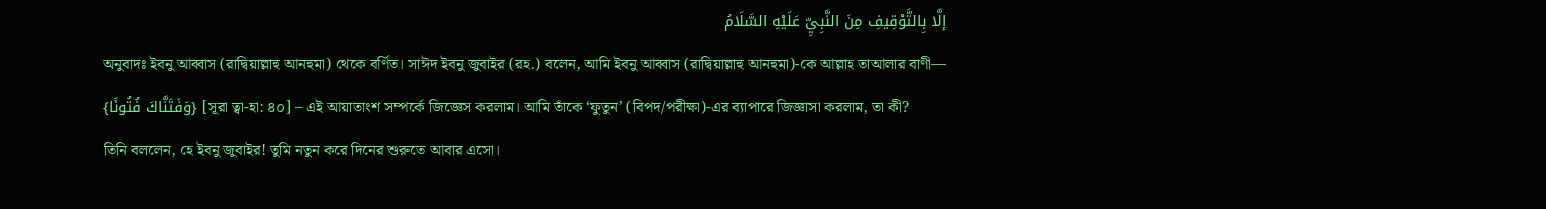إلَّا بِالتَّوْقِيفِ مِنَ النَّبِيِّ عَلَيْهِ السَّلَامُ
অনুবাদঃ ইবনু আব্বাস (রাদ্বিয়াল্লাহু আনহুমা) থেকে বর্ণিত। সাঈদ ইবনু জুবাইর (রহ.) বলেন, আমি ইবনু আব্বাস (রাদ্বিয়াল্লাহু আনহুমা)-কে আল্লাহ তাআলার বাণী— {وَفَتَنَّاكَ فُتُونًا} [সূরা ত্বা-হা: ৪০] – এই আয়াতাংশ সম্পর্কে জিজ্ঞেস করলাম। আমি তাঁকে ‘ফুতুন’ (বিপদ/পরীক্ষা)-এর ব্যাপারে জিজ্ঞাসা করলাম, তা কী?
তিনি বললেন, হে ইবনু জুবাইর! তুমি নতুন করে দিনের শুরুতে আবার এসো।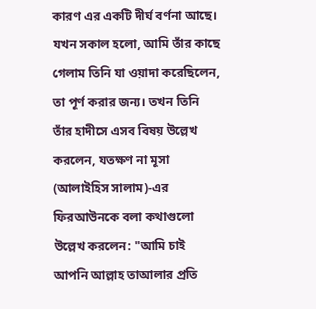কারণ এর একটি দীর্ঘ বর্ণনা আছে।
যখন সকাল হলো, আমি তাঁর কাছে গেলাম তিনি যা ওয়াদা করেছিলেন, তা পূর্ণ করার জন্য। তখন তিনি তাঁর হাদীসে এসব বিষয় উল্লেখ করলেন, যতক্ষণ না মূসা (আলাইহিস সালাম)-এর ফিরআউনকে বলা কথাগুলো উল্লেখ করলেন: "আমি চাই আপনি আল্লাহ তাআলার প্রতি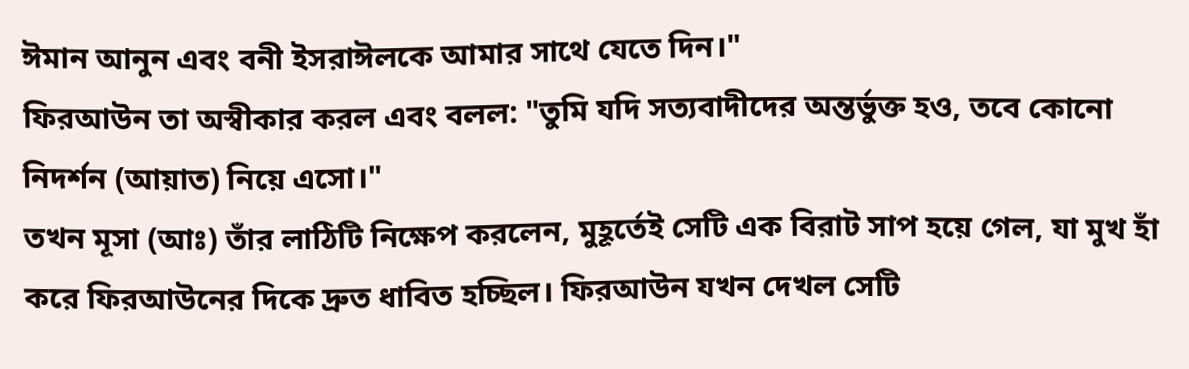ঈমান আনুন এবং বনী ইসরাঈলকে আমার সাথে যেতে দিন।"
ফিরআউন তা অস্বীকার করল এবং বলল: "তুমি যদি সত্যবাদীদের অন্তর্ভুক্ত হও, তবে কোনো নিদর্শন (আয়াত) নিয়ে এসো।"
তখন মূসা (আঃ) তাঁর লাঠিটি নিক্ষেপ করলেন, মুহূর্তেই সেটি এক বিরাট সাপ হয়ে গেল, যা মুখ হাঁ করে ফিরআউনের দিকে দ্রুত ধাবিত হচ্ছিল। ফিরআউন যখন দেখল সেটি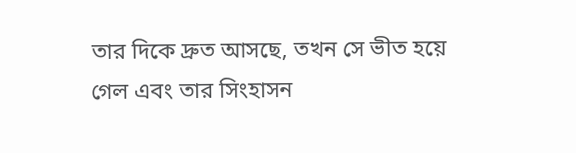তার দিকে দ্রুত আসছে, তখন সে ভীত হয়ে গেল এবং তার সিংহাসন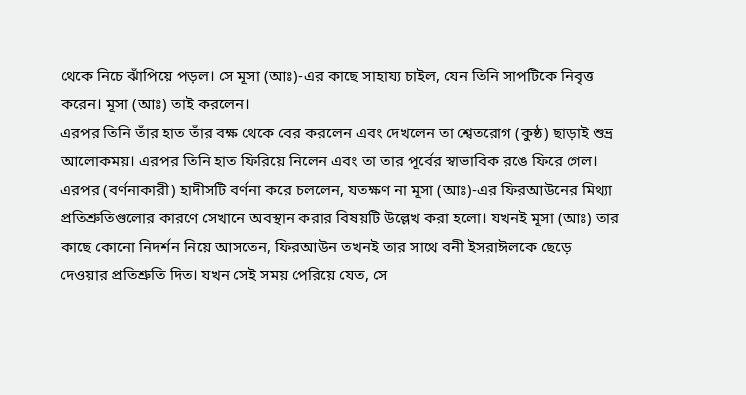থেকে নিচে ঝাঁপিয়ে পড়ল। সে মূসা (আঃ)-এর কাছে সাহায্য চাইল, যেন তিনি সাপটিকে নিবৃত্ত করেন। মূসা (আঃ) তাই করলেন।
এরপর তিনি তাঁর হাত তাঁর বক্ষ থেকে বের করলেন এবং দেখলেন তা শ্বেতরোগ (কুষ্ঠ) ছাড়াই শুভ্র আলোকময়। এরপর তিনি হাত ফিরিয়ে নিলেন এবং তা তার পূর্বের স্বাভাবিক রঙে ফিরে গেল।
এরপর (বর্ণনাকারী) হাদীসটি বর্ণনা করে চললেন, যতক্ষণ না মূসা (আঃ)-এর ফিরআউনের মিথ্যা প্রতিশ্রুতিগুলোর কারণে সেখানে অবস্থান করার বিষয়টি উল্লেখ করা হলো। যখনই মূসা (আঃ) তার কাছে কোনো নিদর্শন নিয়ে আসতেন, ফিরআউন তখনই তার সাথে বনী ইসরাঈলকে ছেড়ে দেওয়ার প্রতিশ্রুতি দিত। যখন সেই সময় পেরিয়ে যেত, সে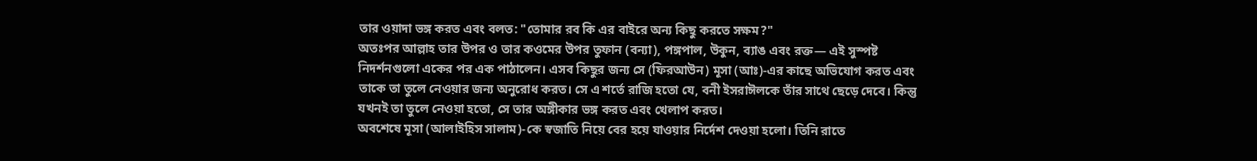তার ওয়াদা ভঙ্গ করত এবং বলত: "তোমার রব কি এর বাইরে অন্য কিছু করতে সক্ষম?"
অতঃপর আল্লাহ তার উপর ও তার কওমের উপর তুফান (বন্যা), পঙ্গপাল, উকুন, ব্যাঙ এবং রক্ত— এই সুস্পষ্ট নিদর্শনগুলো একের পর এক পাঠালেন। এসব কিছুর জন্য সে (ফিরআউন) মূসা (আঃ)-এর কাছে অভিযোগ করত এবং তাকে তা তুলে নেওয়ার জন্য অনুরোধ করত। সে এ শর্তে রাজি হতো যে, বনী ইসরাঈলকে তাঁর সাথে ছেড়ে দেবে। কিন্তু যখনই তা তুলে নেওয়া হতো, সে তার অঙ্গীকার ভঙ্গ করত এবং খেলাপ করত।
অবশেষে মূসা (আলাইহিস সালাম)-কে স্বজাতি নিয়ে বের হয়ে যাওয়ার নির্দেশ দেওয়া হলো। তিনি রাতে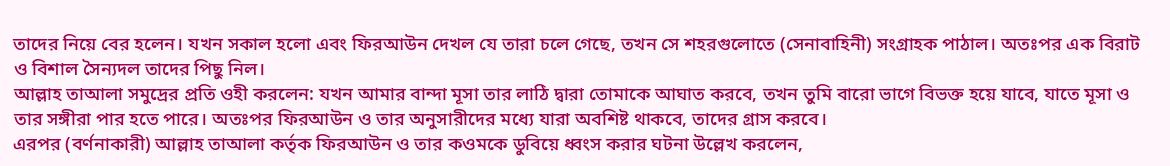তাদের নিয়ে বের হলেন। যখন সকাল হলো এবং ফিরআউন দেখল যে তারা চলে গেছে, তখন সে শহরগুলোতে (সেনাবাহিনী) সংগ্রাহক পাঠাল। অতঃপর এক বিরাট ও বিশাল সৈন্যদল তাদের পিছু নিল।
আল্লাহ তাআলা সমুদ্রের প্রতি ওহী করলেন: যখন আমার বান্দা মূসা তার লাঠি দ্বারা তোমাকে আঘাত করবে, তখন তুমি বারো ভাগে বিভক্ত হয়ে যাবে, যাতে মূসা ও তার সঙ্গীরা পার হতে পারে। অতঃপর ফিরআউন ও তার অনুসারীদের মধ্যে যারা অবশিষ্ট থাকবে, তাদের গ্রাস করবে।
এরপর (বর্ণনাকারী) আল্লাহ তাআলা কর্তৃক ফিরআউন ও তার কওমকে ডুবিয়ে ধ্বংস করার ঘটনা উল্লেখ করলেন,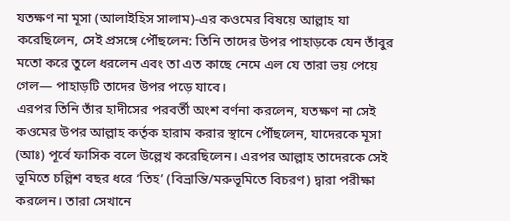যতক্ষণ না মূসা (আলাইহিস সালাম)-এর কওমের বিষয়ে আল্লাহ যা করেছিলেন, সেই প্রসঙ্গে পৌঁছলেন: তিনি তাদের উপর পাহাড়কে যেন তাঁবুর মতো করে তুলে ধরলেন এবং তা এত কাছে নেমে এল যে তারা ভয় পেয়ে গেল— পাহাড়টি তাদের উপর পড়ে যাবে।
এরপর তিনি তাঁর হাদীসের পরবর্তী অংশ বর্ণনা করলেন, যতক্ষণ না সেই কওমের উপর আল্লাহ কর্তৃক হারাম করার স্থানে পৌঁছলেন, যাদেরকে মূসা (আঃ) পূর্বে ফাসিক বলে উল্লেখ করেছিলেন। এরপর আল্লাহ তাদেরকে সেই ভূমিতে চল্লিশ বছর ধরে ‘তিহ’ (বিভ্রান্তি/মরুভূমিতে বিচরণ) দ্বারা পরীক্ষা করলেন। তারা সেখানে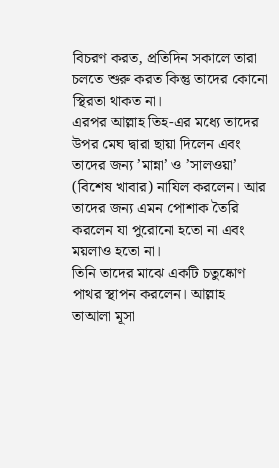বিচরণ করত, প্রতিদিন সকালে তারা চলতে শুরু করত কিন্তু তাদের কোনো স্থিরতা থাকত না।
এরপর আল্লাহ তিহ-এর মধ্যে তাদের উপর মেঘ দ্বারা ছায়া দিলেন এবং তাদের জন্য ’মান্না’ ও ’সালওয়া’ (বিশেষ খাবার) নাযিল করলেন। আর তাদের জন্য এমন পোশাক তৈরি করলেন যা পুরোনো হতো না এবং ময়লাও হতো না।
তিনি তাদের মাঝে একটি চতুষ্কোণ পাথর স্থাপন করলেন। আল্লাহ তাআলা মূসা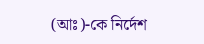(আঃ)-কে নির্দেশ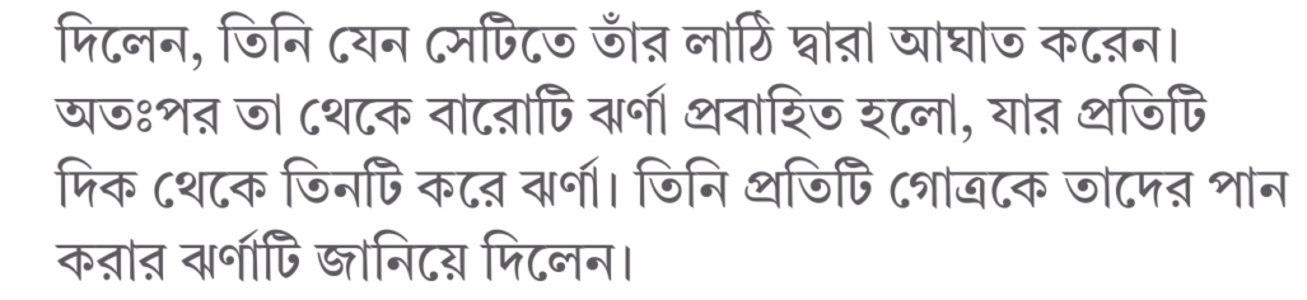দিলেন, তিনি যেন সেটিতে তাঁর লাঠি দ্বারা আঘাত করেন। অতঃপর তা থেকে বারোটি ঝর্ণা প্রবাহিত হলো, যার প্রতিটি দিক থেকে তিনটি করে ঝর্ণা। তিনি প্রতিটি গোত্রকে তাদের পান করার ঝর্ণাটি জানিয়ে দিলেন।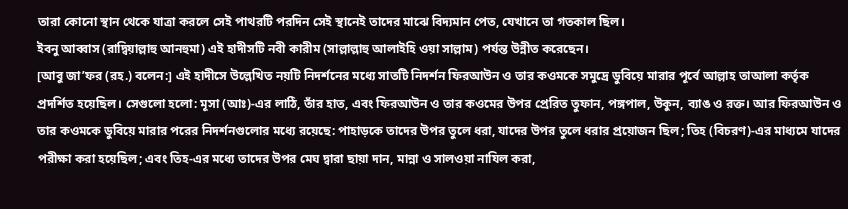তারা কোনো স্থান থেকে যাত্রা করলে সেই পাথরটি পরদিন সেই স্থানেই তাদের মাঝে বিদ্যমান পেত, যেখানে তা গতকাল ছিল।
ইবনু আব্বাস (রাদ্বিয়াল্লাহু আনহুমা) এই হাদীসটি নবী কারীম (সাল্লাল্লাহু আলাইহি ওয়া সাল্লাম) পর্যন্ত উন্নীত করেছেন।
[আবু জা’ফর (রহ.) বলেন:] এই হাদীসে উল্লেখিত নয়টি নিদর্শনের মধ্যে সাতটি নিদর্শন ফিরআউন ও তার কওমকে সমুদ্রে ডুবিয়ে মারার পূর্বে আল্লাহ তাআলা কর্তৃক প্রদর্শিত হয়েছিল। সেগুলো হলো: মূসা (আঃ)-এর লাঠি, তাঁর হাত, এবং ফিরআউন ও তার কওমের উপর প্রেরিত তুফান, পঙ্গপাল, উকুন, ব্যাঙ ও রক্ত। আর ফিরআউন ও তার কওমকে ডুবিয়ে মারার পরের নিদর্শনগুলোর মধ্যে রয়েছে: পাহাড়কে তাদের উপর তুলে ধরা, যাদের উপর তুলে ধরার প্রয়োজন ছিল; তিহ (বিচরণ)-এর মাধ্যমে যাদের পরীক্ষা করা হয়েছিল; এবং তিহ-এর মধ্যে তাদের উপর মেঘ দ্বারা ছায়া দান, মান্না ও সালওয়া নাযিল করা,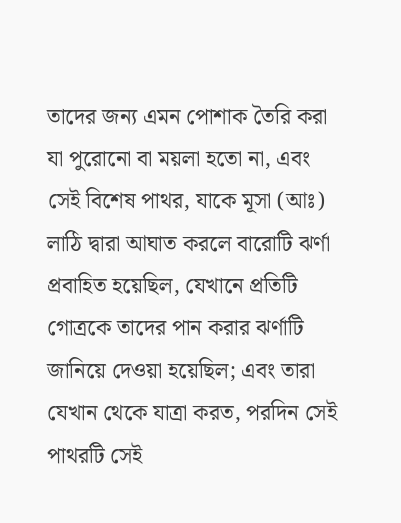তাদের জন্য এমন পোশাক তৈরি করা যা পুরোনো বা ময়লা হতো না, এবং সেই বিশেষ পাথর, যাকে মূসা (আঃ) লাঠি দ্বারা আঘাত করলে বারোটি ঝর্ণা প্রবাহিত হয়েছিল, যেখানে প্রতিটি গোত্রকে তাদের পান করার ঝর্ণাটি জানিয়ে দেওয়া হয়েছিল; এবং তারা যেখান থেকে যাত্রা করত, পরদিন সেই পাথরটি সেই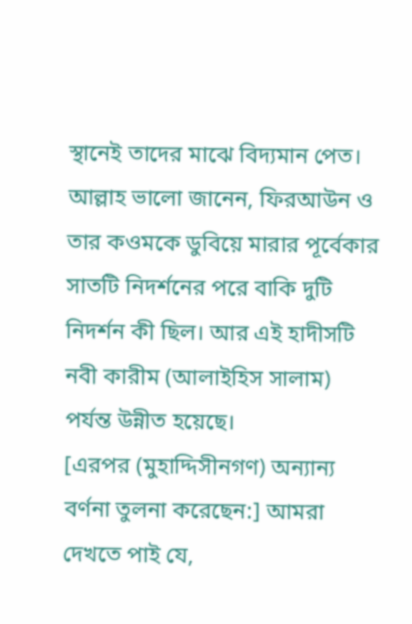স্থানেই তাদের মাঝে বিদ্যমান পেত। আল্লাহ ভালো জানেন, ফিরআউন ও তার কওমকে ডুবিয়ে মারার পূর্বেকার সাতটি নিদর্শনের পরে বাকি দুটি নিদর্শন কী ছিল। আর এই হাদীসটি নবী কারীম (আলাইহিস সালাম) পর্যন্ত উন্নীত হয়েছে।
[এরপর (মুহাদ্দিসীনগণ) অন্যান্য বর্ণনা তুলনা করেছেন:] আমরা দেখতে পাই যে,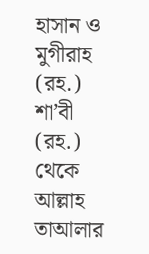হাসান ও মুগীরাহ (রহ.) শা’বী (রহ.) থেকে আল্লাহ তাআলার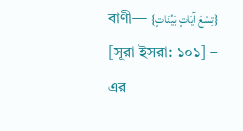বাণী— {تِسْعَ آيَاتٍ بَيِّنَاتٍ} [সূরা ইসরা: ১০১] – এর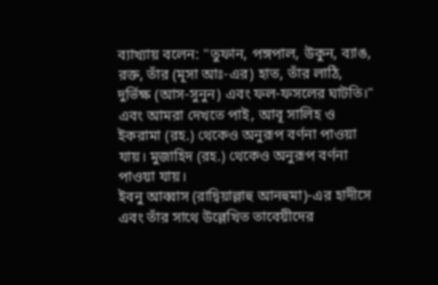ব্যাখ্যায় বলেন: "তুফান, পঙ্গপাল, উকুন, ব্যাঙ, রক্ত, তাঁর (মূসা আঃ-এর) হাত, তাঁর লাঠি, দুর্ভিক্ষ (আস-সুনুন) এবং ফল-ফসলের ঘাটতি।" এবং আমরা দেখতে পাই, আবূ সালিহ ও ইকরামা (রহ.) থেকেও অনুরূপ বর্ণনা পাওয়া যায়। মুজাহিদ (রহ.) থেকেও অনুরূপ বর্ণনা পাওয়া যায়।
ইবনু আব্বাস (রাদ্বিয়াল্লাহু আনহুমা)-এর হাদীসে এবং তাঁর সাথে উল্লেখিত তাবেয়ীদের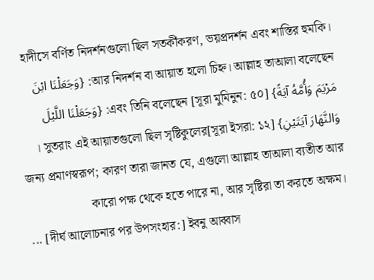হাদীসে বর্ণিত নিদর্শনগুলো ছিল সতর্কীকরণ, ভয়প্রদর্শন এবং শাস্তির হুমকি। আর নিদর্শন বা আয়াত হলো চিহ্ন। আল্লাহ তাআলা বলেছেন: {وَجَعَلْنَا ابْنَ مَرْيَمَ وَأُمَّهُ آيَةً} [সূরা মুমিনুন: ৫০] এবং তিনি বলেছেন: {وَجَعَلْنَا اللَّيْلَ وَالنَّهَارَ آيَتَيْنِ} [সূরা ইসরা: ১২]। সুতরাং এই আয়াতগুলো ছিল সৃষ্টিকুলের জন্য প্রমাণস্বরূপ; কারণ তারা জানত যে, এগুলো আল্লাহ তাআলা ব্যতীত আর কারো পক্ষ থেকে হতে পারে না, আর সৃষ্টিরা তা করতে অক্ষম।
... [দীর্ঘ আলোচনার পর উপসংহার:] ইবনু আব্বাস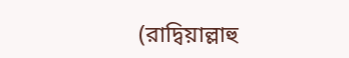(রাদ্বিয়াল্লাহু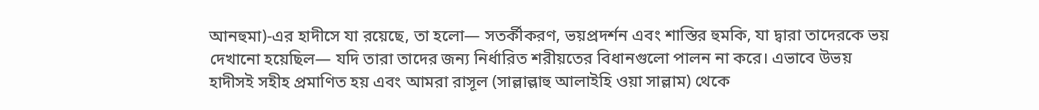আনহুমা)-এর হাদীসে যা রয়েছে, তা হলো— সতর্কীকরণ, ভয়প্রদর্শন এবং শাস্তির হুমকি, যা দ্বারা তাদেরকে ভয় দেখানো হয়েছিল— যদি তারা তাদের জন্য নির্ধারিত শরীয়তের বিধানগুলো পালন না করে। এভাবে উভয় হাদীসই সহীহ প্রমাণিত হয় এবং আমরা রাসূল (সাল্লাল্লাহু আলাইহি ওয়া সাল্লাম) থেকে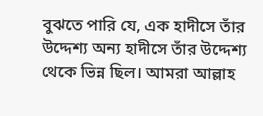বুঝতে পারি যে, এক হাদীসে তাঁর উদ্দেশ্য অন্য হাদীসে তাঁর উদ্দেশ্য থেকে ভিন্ন ছিল। আমরা আল্লাহ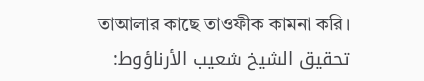তাআলার কাছে তাওফীক কামনা করি।
تحقيق الشيخ شعيب الأرناؤوط: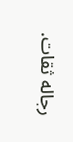رجاله ثقات.